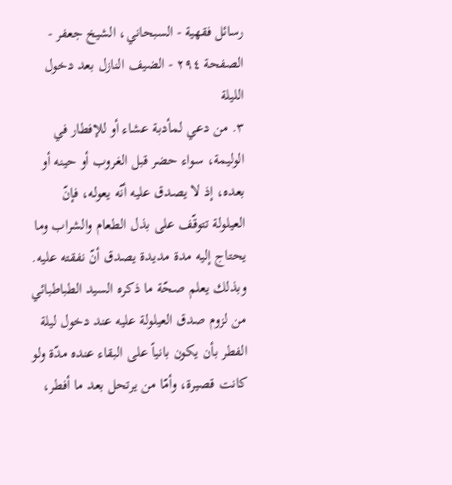رسائل فقهية - السبحاني، الشيخ جعفر - الصفحة ٢٩٤ - الضيف النازل بعد دخول الليلة
٣. من دعي لمأدبة عشاء أو للإفطار في الوليمة، سواء حضر قبل الغروب أو حينه أو بعده، إذ لا يصدق عليه أنّه يعوله، فإنّ العيلولة تتوقّف على بذل الطعام والشراب وما يحتاج إليه مدة مديدة يصدق أنّ نفقته عليه.
وبذلك يعلم صحّة ما ذكره السيد الطباطبائي من لزوم صدق العيلولة عليه عند دخول ليلة الفطر بأن يكون بانياً على البقاء عنده مدّة ولو كانت قصيرة، وأمّا من يرتحل بعد ما أفطر،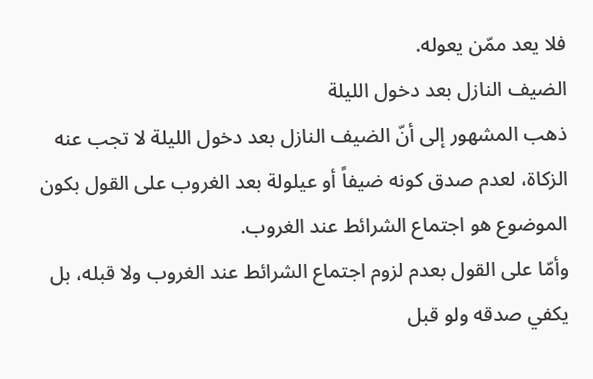فلا يعد ممّن يعوله.
الضيف النازل بعد دخول الليلة
ذهب المشهور إلى أنّ الضيف النازل بعد دخول الليلة لا تجب عنه الزكاة، لعدم صدق كونه ضيفاً أو عيلولة بعد الغروب على القول بكون الموضوع هو اجتماع الشرائط عند الغروب.
وأمّا على القول بعدم لزوم اجتماع الشرائط عند الغروب ولا قبله، بل يكفي صدقه ولو قبل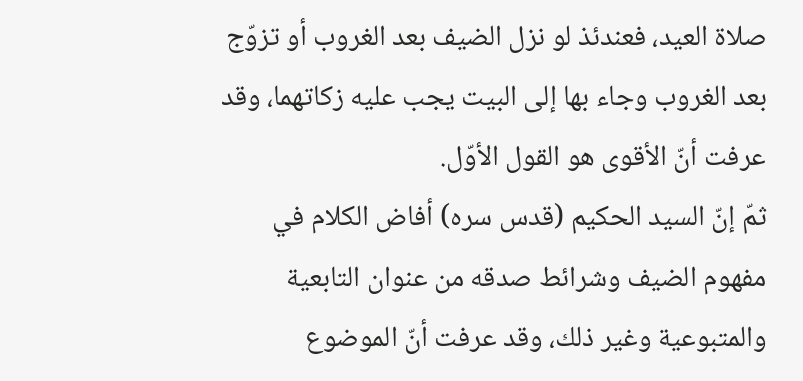صلاة العيد، فعندئذ لو نزل الضيف بعد الغروب أو تزوّج بعد الغروب وجاء بها إلى البيت يجب عليه زكاتهما، وقد عرفت أنّ الأقوى هو القول الأوّل.
ثمّ إنّ السيد الحكيم (قدس سره) أفاض الكلام في مفهوم الضيف وشرائط صدقه من عنوان التابعية والمتبوعية وغير ذلك، وقد عرفت أنّ الموضوع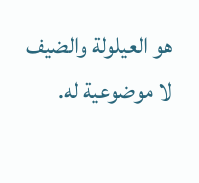هو العيلولة والضيف لا موضوعية له.